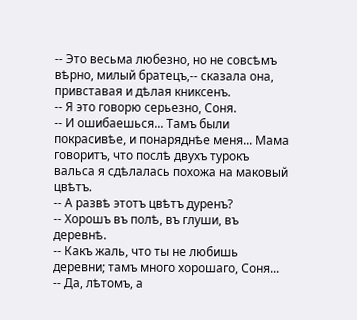-- Это весьма любезно, но не совсѣмъ вѣрно, милый братецъ,-- сказала она, привставая и дѣлая книксенъ.
-- Я это говорю серьезно, Соня.
-- И ошибаешься... Тамъ были покрасивѣе, и понаряднѣе меня... Мама говоритъ, что послѣ двухъ турокъ вальса я сдѣлалась похожа на маковый цвѣтъ.
-- А развѣ этотъ цвѣтъ дуренъ?
-- Хорошъ въ полѣ, въ глуши, въ деревнѣ.
-- Какъ жаль, что ты не любишь деревни; тамъ много хорошаго, Соня...
-- Да, лѣтомъ, а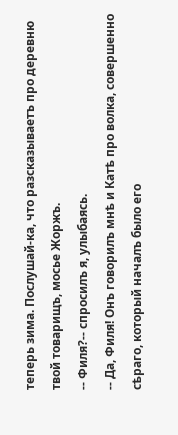теперь зима. Послушай-ка, что разсказываетъ про деревню твой товарищъ, мосье Жоржъ.
-- Филя?-- спросилъ я, улыбаясь.
-- Да, Филя! Онъ говорилъ мнѣ и Катѣ про волка, совершенно сѣраго, который началъ было его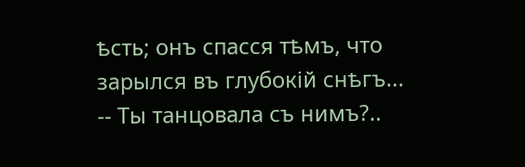ѣсть; онъ спасся тѣмъ, что зарылся въ глубокій снѣгъ...
-- Ты танцовала съ нимъ?..